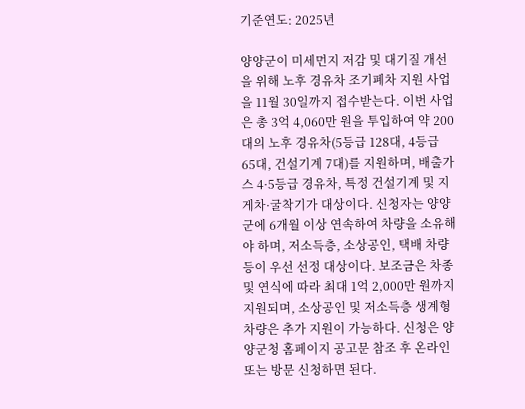기준연도: 2025년

양양군이 미세먼지 저감 및 대기질 개선을 위해 노후 경유차 조기폐차 지원 사업을 11월 30일까지 접수받는다. 이번 사업은 총 3억 4,060만 원을 투입하여 약 200대의 노후 경유차(5등급 128대, 4등급 65대, 건설기계 7대)를 지원하며, 배출가스 4·5등급 경유차, 특정 건설기계 및 지게차·굴착기가 대상이다. 신청자는 양양군에 6개월 이상 연속하여 차량을 소유해야 하며, 저소득층, 소상공인, 택배 차량 등이 우선 선정 대상이다. 보조금은 차종 및 연식에 따라 최대 1억 2,000만 원까지 지원되며, 소상공인 및 저소득층 생계형 차량은 추가 지원이 가능하다. 신청은 양양군청 홈페이지 공고문 참조 후 온라인 또는 방문 신청하면 된다.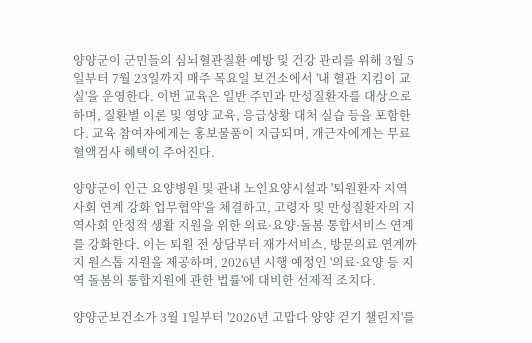양양군이 군민들의 심뇌혈관질환 예방 및 건강 관리를 위해 3월 5일부터 7월 23일까지 매주 목요일 보건소에서 '내 혈관 지킴이 교실'을 운영한다. 이번 교육은 일반 주민과 만성질환자를 대상으로 하며, 질환별 이론 및 영양 교육, 응급상황 대처 실습 등을 포함한다. 교육 참여자에게는 홍보물품이 지급되며, 개근자에게는 무료 혈액검사 혜택이 주어진다.

양양군이 인근 요양병원 및 관내 노인요양시설과 '퇴원환자 지역사회 연계 강화 업무협약'을 체결하고, 고령자 및 만성질환자의 지역사회 안정적 생활 지원을 위한 의료·요양·돌봄 통합서비스 연계를 강화한다. 이는 퇴원 전 상담부터 재가서비스, 방문의료 연계까지 원스톱 지원을 제공하며, 2026년 시행 예정인 '의료·요양 등 지역 돌봄의 통합지원에 관한 법률'에 대비한 선제적 조치다.

양양군보건소가 3월 1일부터 '2026년 고맙다 양양 걷기 챌린지'를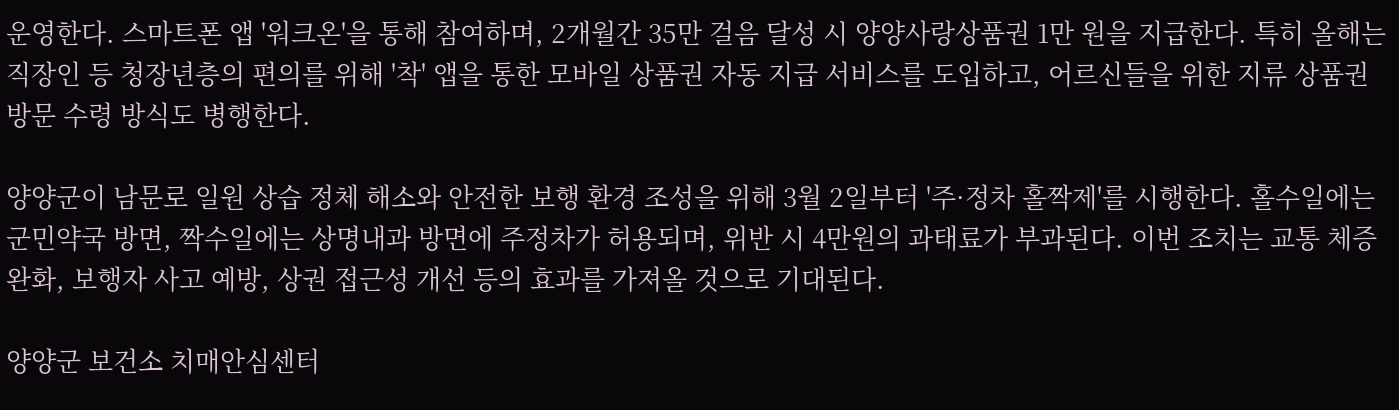운영한다. 스마트폰 앱 '워크온'을 통해 참여하며, 2개월간 35만 걸음 달성 시 양양사랑상품권 1만 원을 지급한다. 특히 올해는 직장인 등 청장년층의 편의를 위해 '착' 앱을 통한 모바일 상품권 자동 지급 서비스를 도입하고, 어르신들을 위한 지류 상품권 방문 수령 방식도 병행한다.

양양군이 남문로 일원 상습 정체 해소와 안전한 보행 환경 조성을 위해 3월 2일부터 '주·정차 홀짝제'를 시행한다. 홀수일에는 군민약국 방면, 짝수일에는 상명내과 방면에 주정차가 허용되며, 위반 시 4만원의 과태료가 부과된다. 이번 조치는 교통 체증 완화, 보행자 사고 예방, 상권 접근성 개선 등의 효과를 가져올 것으로 기대된다.

양양군 보건소 치매안심센터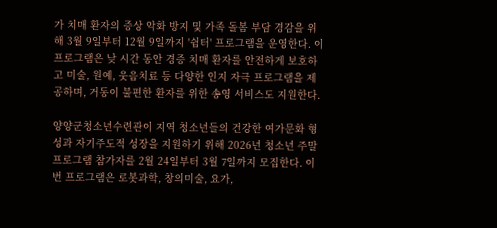가 치매 환자의 증상 악화 방지 및 가족 돌봄 부담 경감을 위해 3월 9일부터 12월 9일까지 '쉼터' 프로그램을 운영한다. 이 프로그램은 낮 시간 동안 경증 치매 환자를 안전하게 보호하고 미술, 원예, 웃음치료 등 다양한 인지 자극 프로그램을 제공하며, 거동이 불편한 환자를 위한 송영 서비스도 지원한다.

양양군청소년수련관이 지역 청소년들의 건강한 여가문화 형성과 자기주도적 성장을 지원하기 위해 2026년 청소년 주말 프로그램 참가자를 2월 24일부터 3월 7일까지 모집한다. 이번 프로그램은 로봇과학, 창의미술, 요가,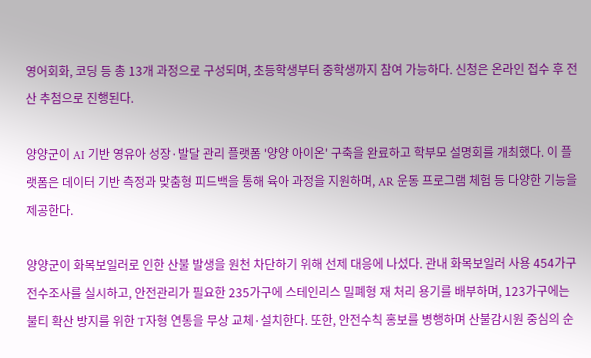영어회화, 코딩 등 총 13개 과정으로 구성되며, 초등학생부터 중학생까지 참여 가능하다. 신청은 온라인 접수 후 전산 추첨으로 진행된다.

양양군이 AI 기반 영유아 성장·발달 관리 플랫폼 '양양 아이온' 구축을 완료하고 학부모 설명회를 개최했다. 이 플랫폼은 데이터 기반 측정과 맞춤형 피드백을 통해 육아 과정을 지원하며, AR 운동 프로그램 체험 등 다양한 기능을 제공한다.

양양군이 화목보일러로 인한 산불 발생을 원천 차단하기 위해 선제 대응에 나섰다. 관내 화목보일러 사용 454가구 전수조사를 실시하고, 안전관리가 필요한 235가구에 스테인리스 밀폐형 재 처리 용기를 배부하며, 123가구에는 불티 확산 방지를 위한 T자형 연통을 무상 교체·설치한다. 또한, 안전수칙 홍보를 병행하며 산불감시원 중심의 순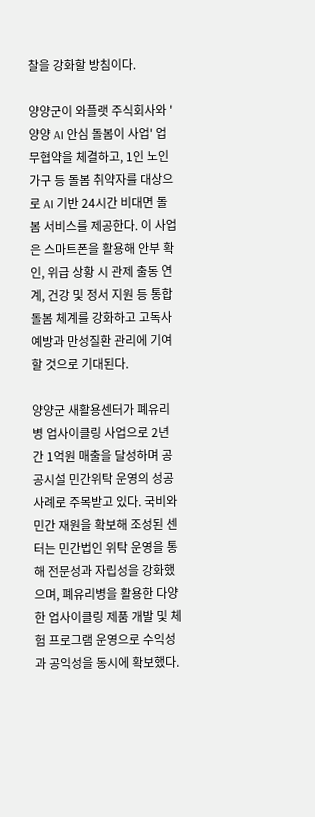찰을 강화할 방침이다.

양양군이 와플랫 주식회사와 '양양 AI 안심 돌봄이 사업' 업무협약을 체결하고, 1인 노인 가구 등 돌봄 취약자를 대상으로 AI 기반 24시간 비대면 돌봄 서비스를 제공한다. 이 사업은 스마트폰을 활용해 안부 확인, 위급 상황 시 관제 출동 연계, 건강 및 정서 지원 등 통합 돌봄 체계를 강화하고 고독사 예방과 만성질환 관리에 기여할 것으로 기대된다.

양양군 새활용센터가 폐유리병 업사이클링 사업으로 2년간 1억원 매출을 달성하며 공공시설 민간위탁 운영의 성공 사례로 주목받고 있다. 국비와 민간 재원을 확보해 조성된 센터는 민간법인 위탁 운영을 통해 전문성과 자립성을 강화했으며, 폐유리병을 활용한 다양한 업사이클링 제품 개발 및 체험 프로그램 운영으로 수익성과 공익성을 동시에 확보했다.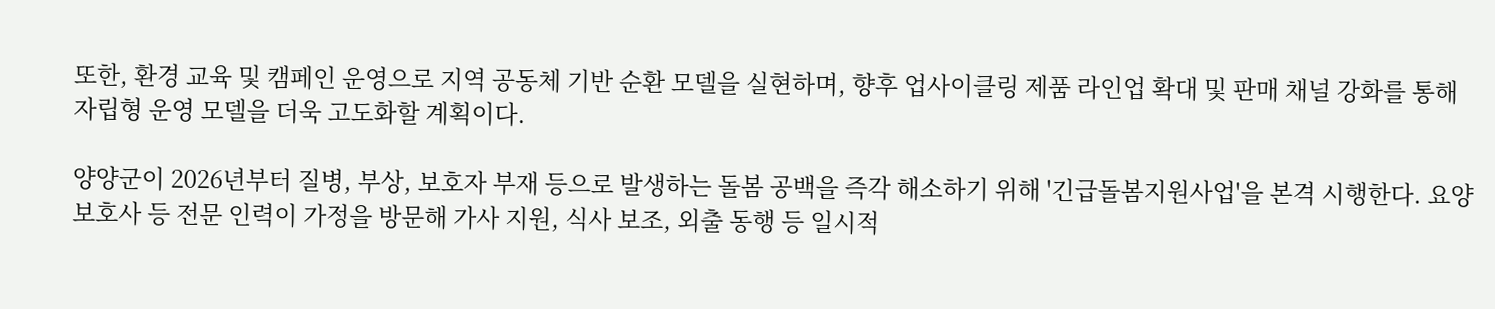또한, 환경 교육 및 캠페인 운영으로 지역 공동체 기반 순환 모델을 실현하며, 향후 업사이클링 제품 라인업 확대 및 판매 채널 강화를 통해 자립형 운영 모델을 더욱 고도화할 계획이다.

양양군이 2026년부터 질병, 부상, 보호자 부재 등으로 발생하는 돌봄 공백을 즉각 해소하기 위해 '긴급돌봄지원사업'을 본격 시행한다. 요양보호사 등 전문 인력이 가정을 방문해 가사 지원, 식사 보조, 외출 동행 등 일시적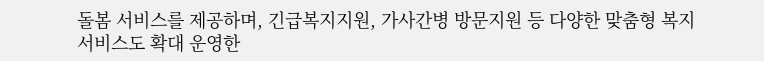돌봄 서비스를 제공하며, 긴급복지지원, 가사간병 방문지원 등 다양한 맞춤형 복지 서비스도 확대 운영한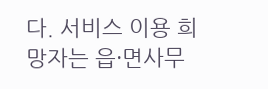다. 서비스 이용 희망자는 읍·면사무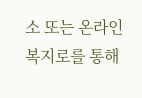소 또는 온라인 복지로를 통해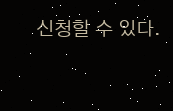신청할 수 있다.